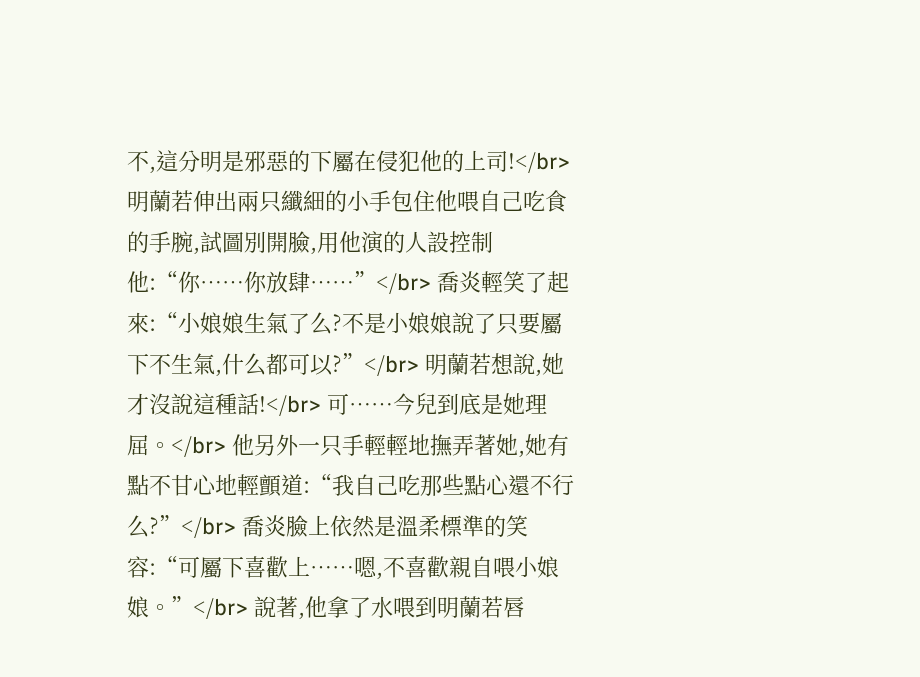不,這分明是邪惡的下屬在侵犯他的上司!</br> 明蘭若伸出兩只纖細的小手包住他喂自己吃食的手腕,試圖別開臉,用他演的人設控制他:“你……你放肆……”</br> 喬炎輕笑了起來:“小娘娘生氣了么?不是小娘娘說了只要屬下不生氣,什么都可以?”</br> 明蘭若想說,她才沒說這種話!</br> 可……今兒到底是她理屈。</br> 他另外一只手輕輕地撫弄著她,她有點不甘心地輕顫道:“我自己吃那些點心還不行么?”</br> 喬炎臉上依然是溫柔標準的笑容:“可屬下喜歡上……嗯,不喜歡親自喂小娘娘。”</br> 說著,他拿了水喂到明蘭若唇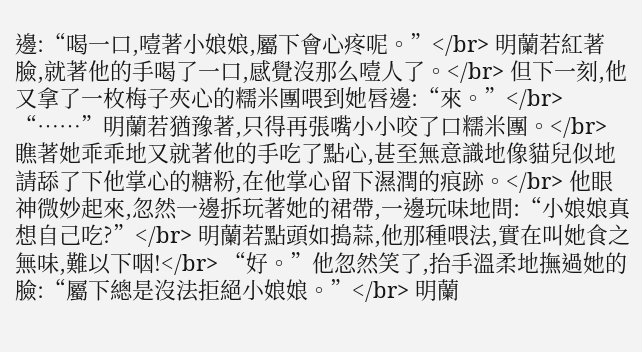邊:“喝一口,噎著小娘娘,屬下會心疼呢。”</br> 明蘭若紅著臉,就著他的手喝了一口,感覺沒那么噎人了。</br> 但下一刻,他又拿了一枚梅子夾心的糯米團喂到她唇邊:“來。”</br> “……”明蘭若猶豫著,只得再張嘴小小咬了口糯米團。</br> 瞧著她乖乖地又就著他的手吃了點心,甚至無意識地像貓兒似地請舔了下他掌心的糖粉,在他掌心留下濕潤的痕跡。</br> 他眼神微妙起來,忽然一邊拆玩著她的裙帶,一邊玩味地問:“小娘娘真想自己吃?”</br> 明蘭若點頭如搗蒜,他那種喂法,實在叫她食之無味,難以下咽!</br> “好。”他忽然笑了,抬手溫柔地撫過她的臉:“屬下總是沒法拒絕小娘娘。”</br> 明蘭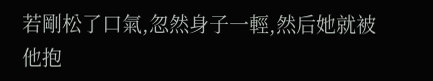若剛松了口氣,忽然身子一輕,然后她就被他抱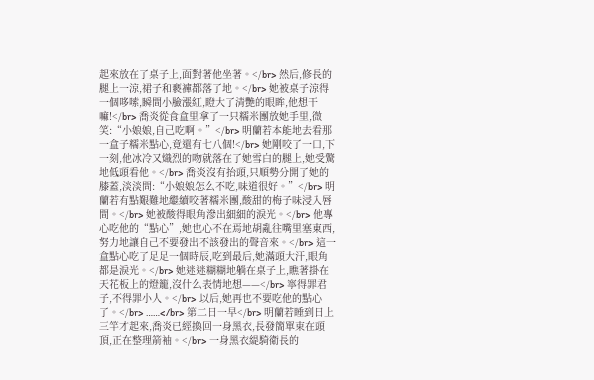起來放在了桌子上,面對著他坐著。</br> 然后,修長的腿上一涼,裙子和褻褲都落了地。</br> 她被桌子涼得一個哆嗦,瞬間小臉漲紅,瞪大了清艷的眼眸,他想干嘛!</br> 喬炎從食盒里拿了一只糯米團放她手里,微笑:“小娘娘,自己吃啊。”</br> 明蘭若本能地去看那一盒子糯米點心,竟還有七八個!</br> 她剛咬了一口,下一刻,他冰冷又熾烈的吻就落在了她雪白的腿上,她受驚地低頭看他。</br> 喬炎沒有抬頭,只順勢分開了她的膝蓋,淡淡問:“小娘娘怎么不吃,味道很好。”</br> 明蘭若有點艱難地繼續咬著糯米團,酸甜的梅子味浸入唇間。</br> 她被酸得眼角滲出細細的淚光。</br> 他專心吃他的“點心”,她也心不在焉地胡亂往嘴里塞東西,努力地讓自己不要發出不該發出的聲音來。</br> 這一盒點心吃了足足一個時辰,吃到最后,她滿頭大汗,眼角都是淚光。</br> 她迷迷糊糊地躺在桌子上,瞧著掛在天花板上的燈籠,沒什么表情地想——</br> 寧得罪君子,不得罪小人。</br> 以后,她再也不要吃他的點心了。</br> ……</br> 第二日一早</br> 明蘭若睡到日上三竿才起來,喬炎已經換回一身黑衣,長發簡單束在頭頂,正在整理箭袖。</br> 一身黑衣緹騎衛長的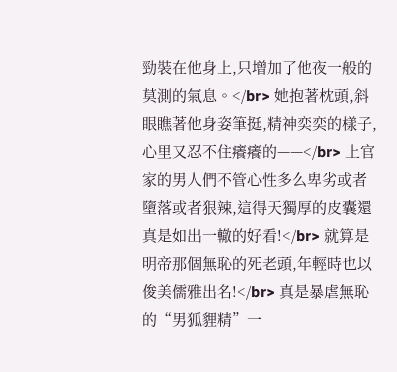勁裝在他身上,只增加了他夜一般的莫測的氣息。</br> 她抱著枕頭,斜眼瞧著他身姿筆挺,精神奕奕的樣子,心里又忍不住癢癢的——</br> 上官家的男人們不管心性多么卑劣或者墮落或者狠辣,這得天獨厚的皮囊還真是如出一轍的好看!</br> 就算是明帝那個無恥的死老頭,年輕時也以俊美儒雅出名!</br> 真是暴虐無恥的“男狐貍精”一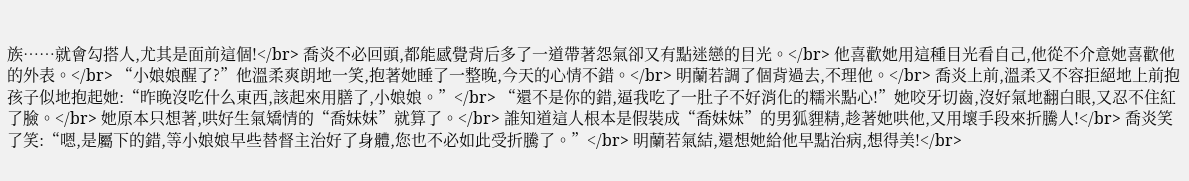族……就會勾搭人,尤其是面前這個!</br> 喬炎不必回頭,都能感覺背后多了一道帶著怨氣卻又有點迷戀的目光。</br> 他喜歡她用這種目光看自己,他從不介意她喜歡他的外表。</br> “小娘娘醒了?”他溫柔爽朗地一笑,抱著她睡了一整晚,今天的心情不錯。</br> 明蘭若調了個背過去,不理他。</br> 喬炎上前,溫柔又不容拒絕地上前抱孩子似地抱起她:“昨晚沒吃什么東西,該起來用膳了,小娘娘。”</br> “還不是你的錯,逼我吃了一肚子不好消化的糯米點心!”她咬牙切齒,沒好氣地翻白眼,又忍不住紅了臉。</br> 她原本只想著,哄好生氣矯情的“喬妹妹”就算了。</br> 誰知道這人根本是假裝成“喬妹妹”的男狐貍精,趁著她哄他,又用壞手段來折騰人!</br> 喬炎笑了笑:“嗯,是屬下的錯,等小娘娘早些替督主治好了身體,您也不必如此受折騰了。”</br> 明蘭若氣結,還想她給他早點治病,想得美!</br>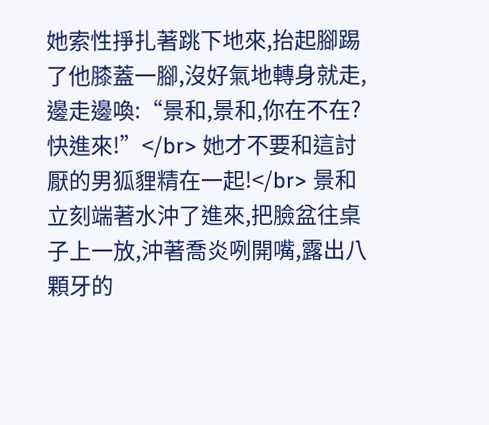她索性掙扎著跳下地來,抬起腳踢了他膝蓋一腳,沒好氣地轉身就走,邊走邊喚:“景和,景和,你在不在?快進來!”</br> 她才不要和這討厭的男狐貍精在一起!</br> 景和立刻端著水沖了進來,把臉盆往桌子上一放,沖著喬炎咧開嘴,露出八顆牙的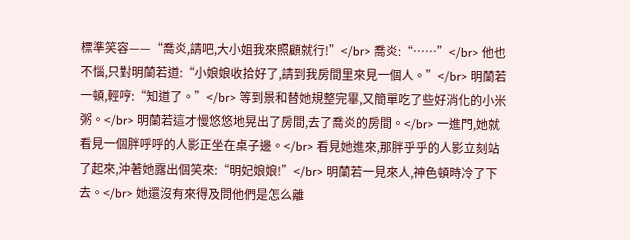標準笑容——“喬炎,請吧,大小姐我來照顧就行!”</br> 喬炎:“……”</br> 他也不惱,只對明蘭若道:“小娘娘收拾好了,請到我房間里來見一個人。”</br> 明蘭若一頓,輕哼:“知道了。”</br> 等到景和替她規整完畢,又簡單吃了些好消化的小米粥。</br> 明蘭若這才慢悠悠地晃出了房間,去了喬炎的房間。</br> 一進門,她就看見一個胖呼呼的人影正坐在桌子邊。</br> 看見她進來,那胖乎乎的人影立刻站了起來,沖著她露出個笑來:“明妃娘娘!”</br> 明蘭若一見來人,神色頓時冷了下去。</br> 她還沒有來得及問他們是怎么離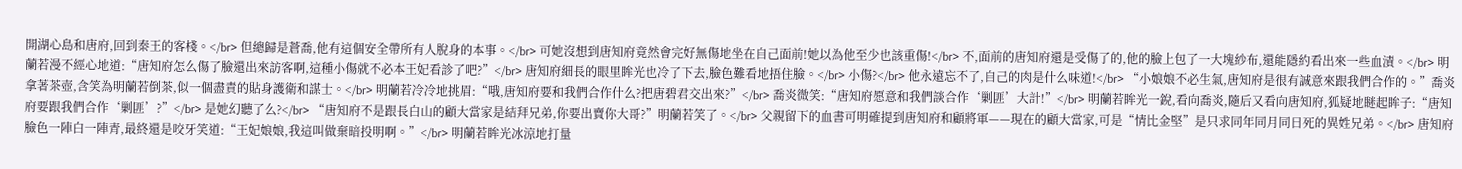開湖心島和唐府,回到秦王的客棧。</br> 但總歸是蒼喬,他有這個安全帶所有人脫身的本事。</br> 可她沒想到唐知府竟然會完好無傷地坐在自己面前!她以為他至少也該重傷!</br> 不,面前的唐知府還是受傷了的,他的臉上包了一大塊紗布,還能隱約看出來一些血漬。</br> 明蘭若漫不經心地道:“唐知府怎么傷了臉還出來訪客啊,這種小傷就不必本王妃看診了吧?”</br> 唐知府細長的眼里眸光也冷了下去,臉色難看地捂住臉。</br> 小傷?</br> 他永遠忘不了,自己的肉是什么味道!</br> “小娘娘不必生氣,唐知府是很有誠意來跟我們合作的。”喬炎拿著茶壺,含笑為明蘭若倒茶,似一個盡責的貼身護衛和謀士。</br> 明蘭若冷冷地挑眉:“哦,唐知府要和我們合作什么?把唐碧君交出來?”</br> 喬炎微笑:“唐知府愿意和我們談合作‘剿匪’大計!”</br> 明蘭若眸光一銳,看向喬炎,隨后又看向唐知府,狐疑地瞇起眸子:“唐知府要跟我們合作‘剿匪’?”</br> 是她幻聽了么?</br> “唐知府不是跟長白山的顧大當家是結拜兄弟,你要出賣你大哥?”明蘭若笑了。</br> 父親留下的血書可明確提到唐知府和顧將軍——現在的顧大當家,可是“情比金堅”是只求同年同月同日死的異姓兄弟。</br> 唐知府臉色一陣白一陣青,最終還是咬牙笑道:“王妃娘娘,我這叫做棄暗投明啊。”</br> 明蘭若眸光冰涼地打量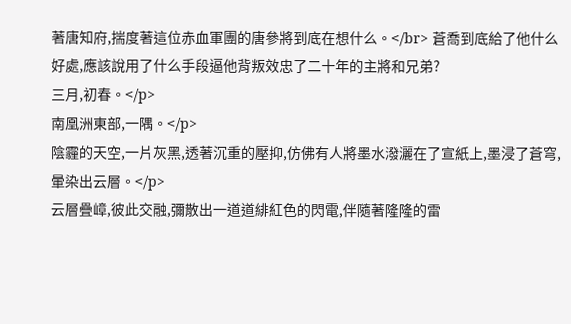著唐知府,揣度著這位赤血軍團的唐參將到底在想什么。</br> 蒼喬到底給了他什么好處,應該說用了什么手段逼他背叛效忠了二十年的主將和兄弟?
三月,初春。</p>
南凰洲東部,一隅。</p>
陰霾的天空,一片灰黑,透著沉重的壓抑,仿佛有人將墨水潑灑在了宣紙上,墨浸了蒼穹,暈染出云層。</p>
云層疊嶂,彼此交融,彌散出一道道緋紅色的閃電,伴隨著隆隆的雷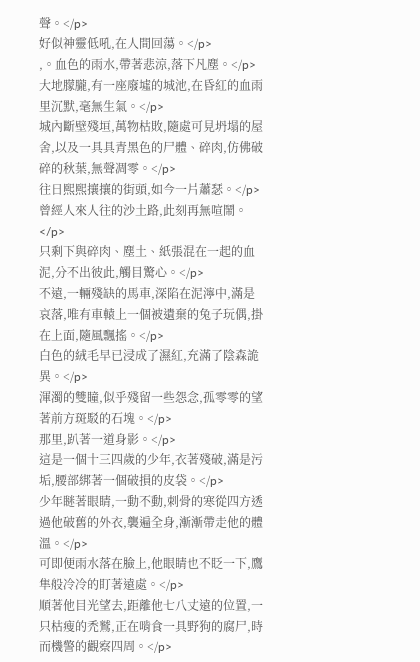聲。</p>
好似神靈低吼,在人間回蕩。</p>
,。血色的雨水,帶著悲涼,落下凡塵。</p>
大地朦朧,有一座廢墟的城池,在昏紅的血雨里沉默,毫無生氣。</p>
城內斷壁殘垣,萬物枯敗,隨處可見坍塌的屋舍,以及一具具青黑色的尸體、碎肉,仿佛破碎的秋葉,無聲凋零。</p>
往日熙熙攘攘的街頭,如今一片蕭瑟。</p>
曾經人來人往的沙土路,此刻再無喧鬧。</p>
只剩下與碎肉、塵土、紙張混在一起的血泥,分不出彼此,觸目驚心。</p>
不遠,一輛殘缺的馬車,深陷在泥濘中,滿是哀落,唯有車轅上一個被遺棄的兔子玩偶,掛在上面,隨風飄搖。</p>
白色的絨毛早已浸成了濕紅,充滿了陰森詭異。</p>
渾濁的雙瞳,似乎殘留一些怨念,孤零零的望著前方斑駁的石塊。</p>
那里,趴著一道身影。</p>
這是一個十三四歲的少年,衣著殘破,滿是污垢,腰部綁著一個破損的皮袋。</p>
少年瞇著眼睛,一動不動,刺骨的寒從四方透過他破舊的外衣,襲遍全身,漸漸帶走他的體溫。</p>
可即便雨水落在臉上,他眼睛也不眨一下,鷹隼般冷冷的盯著遠處。</p>
順著他目光望去,距離他七八丈遠的位置,一只枯瘦的禿鷲,正在啃食一具野狗的腐尸,時而機警的觀察四周。</p>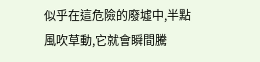似乎在這危險的廢墟中,半點風吹草動,它就會瞬間騰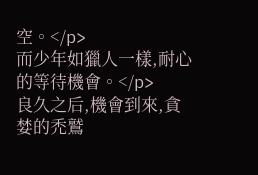空。</p>
而少年如獵人一樣,耐心的等待機會。</p>
良久之后,機會到來,貪婪的禿鷲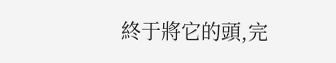終于將它的頭,完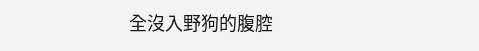全沒入野狗的腹腔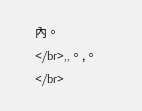內。</br>,,。,。</br>